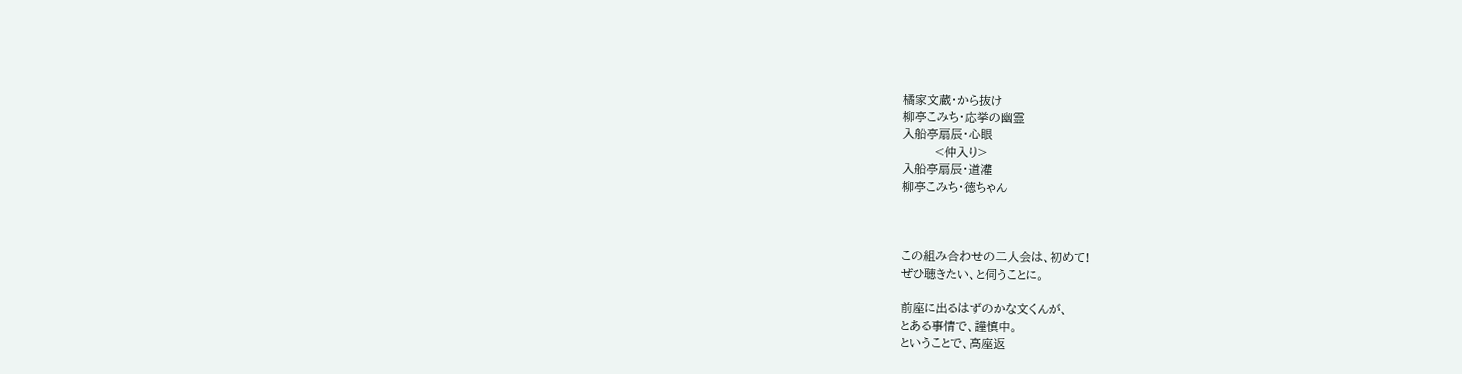橘家文蔵・から抜け
柳亭こみち・応挙の幽霊
入船亭扇辰・心眼
        <仲入り>
入船亭扇辰・道灌
柳亭こみち・徳ちゃん



この組み合わせの二人会は、初めて!
ぜひ聴きたい、と伺うことに。

前座に出るはずのかな文くんが、
とある事情で、謹慎中。
ということで、高座返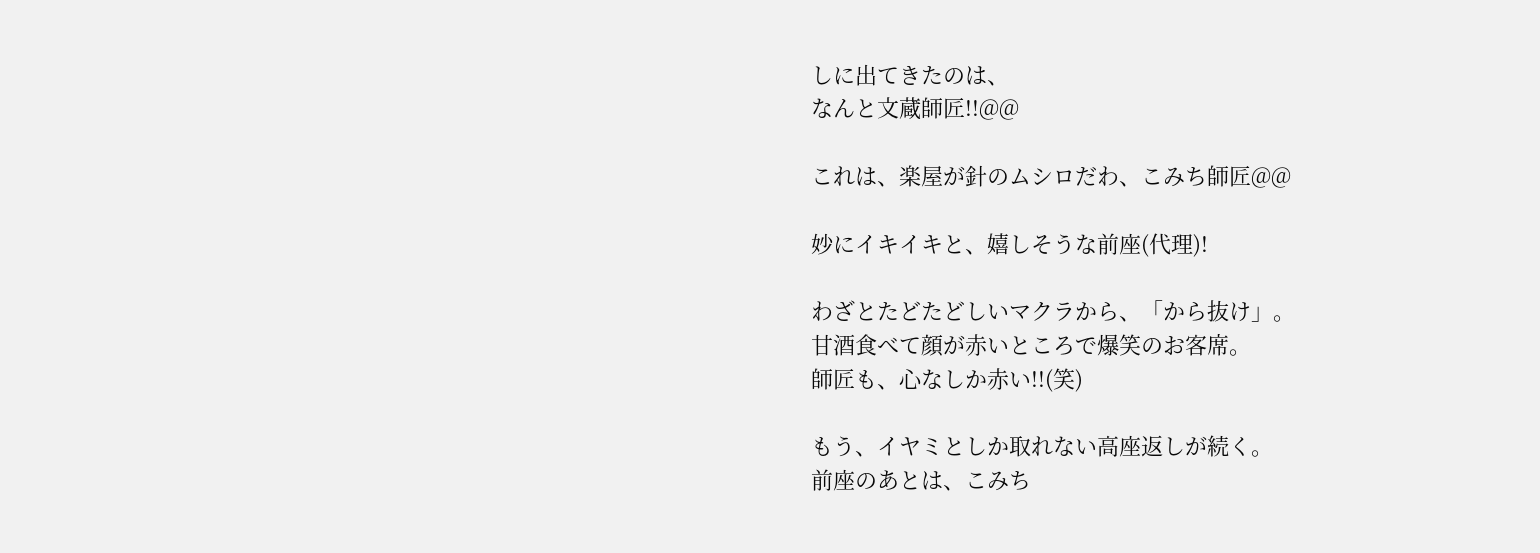しに出てきたのは、
なんと文蔵師匠!!@@

これは、楽屋が針のムシロだわ、こみち師匠@@

妙にイキイキと、嬉しそうな前座(代理)!

わざとたどたどしいマクラから、「から抜け」。
甘酒食べて顔が赤いところで爆笑のお客席。
師匠も、心なしか赤い!!(笑)

もう、イヤミとしか取れない高座返しが続く。
前座のあとは、こみち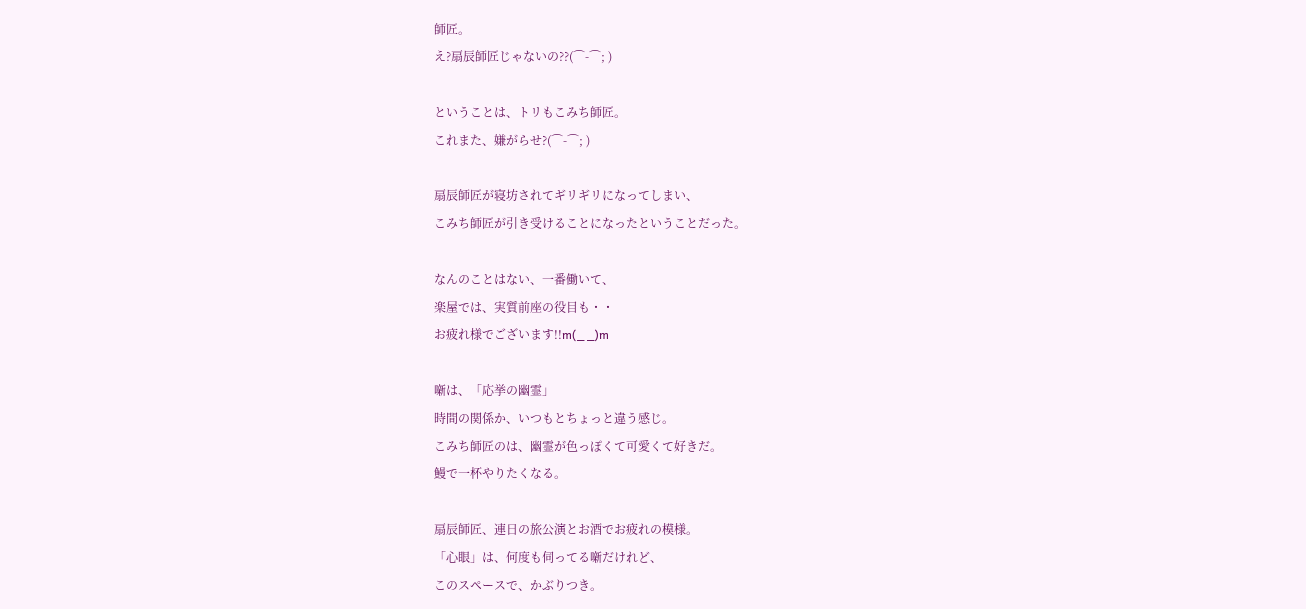師匠。
え?扇辰師匠じゃないの??(⌒-⌒; )

ということは、トリもこみち師匠。
これまた、嫌がらせ?(⌒-⌒; )

扇辰師匠が寝坊されてギリギリになってしまい、
こみち師匠が引き受けることになったということだった。

なんのことはない、一番働いて、
楽屋では、実質前座の役目も・・
お疲れ様でございます!!m(_ _)m

噺は、「応挙の幽霊」
時間の関係か、いつもとちょっと違う感じ。
こみち師匠のは、幽霊が色っぽくて可愛くて好きだ。
鰻で一杯やりたくなる。

扇辰師匠、連日の旅公演とお酒でお疲れの模様。
「心眼」は、何度も伺ってる噺だけれど、
このスペースで、かぶりつき。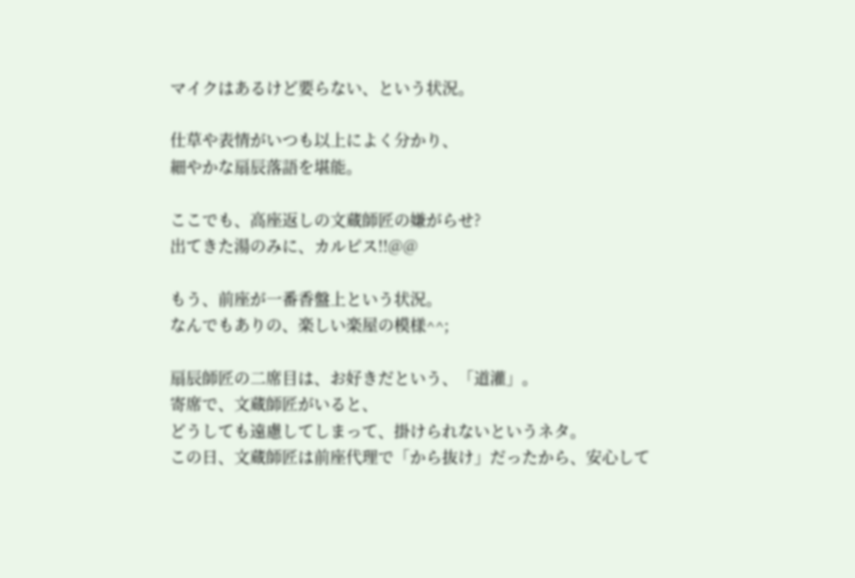マイクはあるけど要らない、という状況。

仕草や表情がいつも以上によく分かり、
細やかな扇辰落語を堪能。

ここでも、高座返しの文蔵師匠の嫌がらせ?
出てきた湯のみに、カルピス!!@@

もう、前座が一番香盤上という状況。
なんでもありの、楽しい楽屋の模様^^;

扇辰師匠の二席目は、お好きだという、「道灌」。
寄席で、文蔵師匠がいると、
どうしても遠慮してしまって、掛けられないというネタ。
この日、文蔵師匠は前座代理で「から抜け」だったから、安心して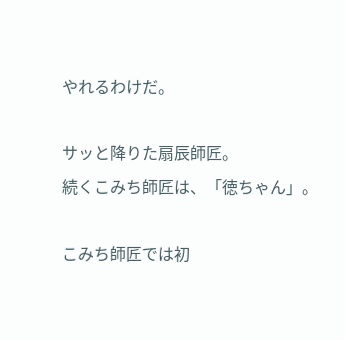やれるわけだ。

サッと降りた扇辰師匠。
続くこみち師匠は、「徳ちゃん」。

こみち師匠では初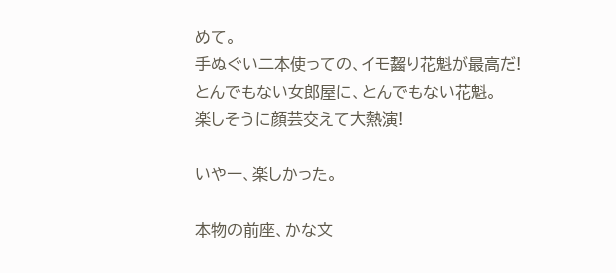めて。
手ぬぐい二本使っての、イモ齧り花魁が最高だ!
とんでもない女郎屋に、とんでもない花魁。
楽しそうに顔芸交えて大熱演!

いやー、楽しかった。

本物の前座、かな文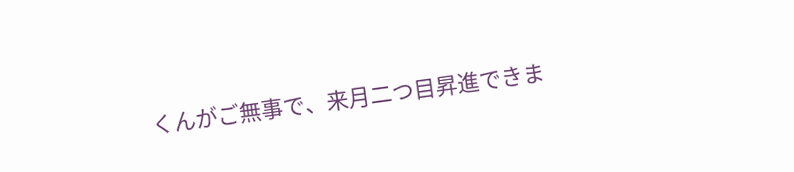くんがご無事で、来月二つ目昇進できま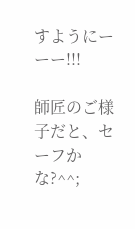すようにーーー!!!

師匠のご様子だと、セーフかな?^^;